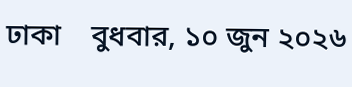ঢাকা    বুধবার, ১০ জুন ২০২৬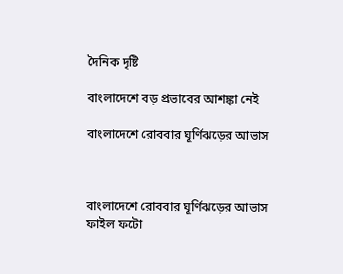দৈনিক দৃষ্টি

বাংলাদেশে বড় প্রভাবের আশঙ্কা নেই

বাংলাদেশে রোববার ঘূর্ণিঝড়ের আভাস



বাংলাদেশে রোববার ঘূর্ণিঝড়ের আভাস
ফাইল ফটো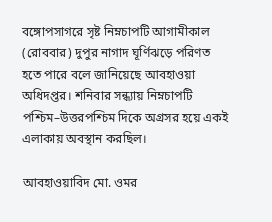বঙ্গোপসাগরে সৃষ্ট নিম্নচাপটি আগামীকাল (রোববার) দুপুর নাগাদ ঘূর্ণিঝড়ে পরিণত হতে পারে বলে জানিয়েছে আবহাওয়া অধিদপ্তর। শনিবার সন্ধ্যায় নিম্নচাপটি পশ্চিম–উত্তরপশ্চিম দিকে অগ্রসর হয়ে একই এলাকায় অবস্থান করছিল।

আবহাওয়াবিদ মো. ওমর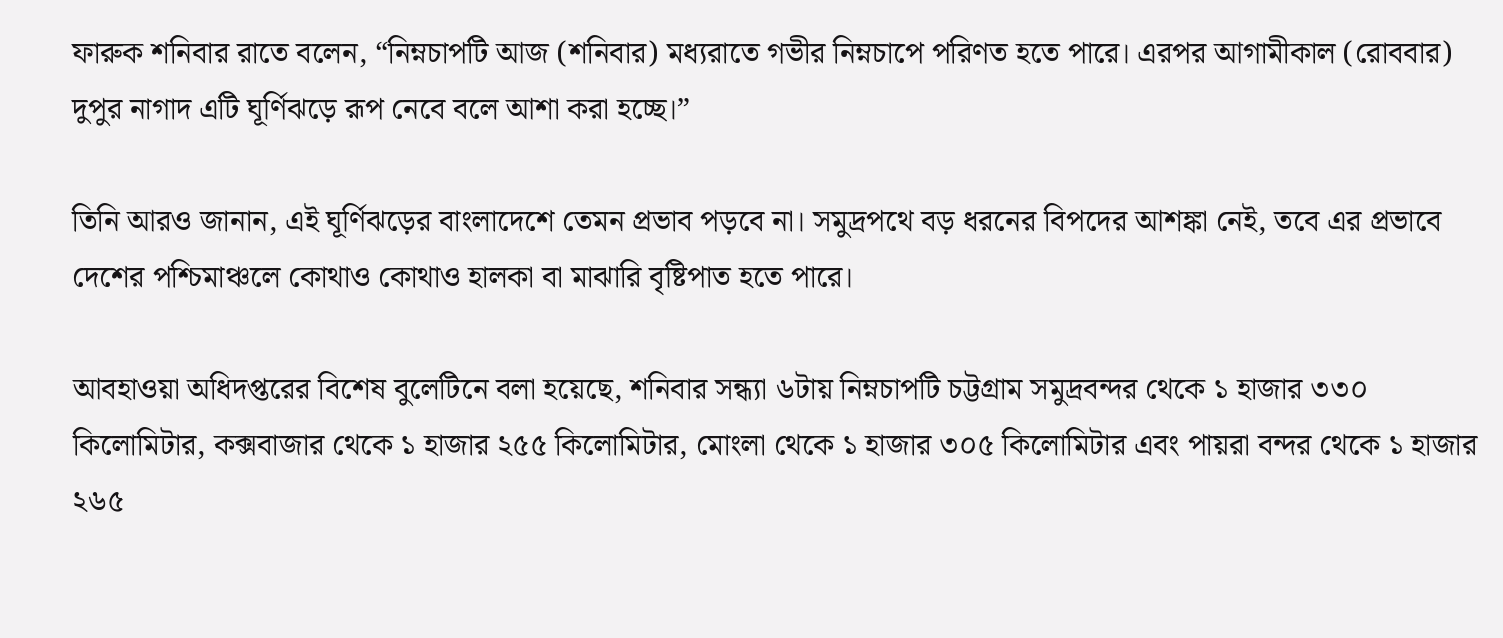ফারুক শনিবার রাতে বলেন, “নিম্নচাপটি আজ (শনিবার) মধ্যরাতে গভীর নিম্নচাপে পরিণত হতে পারে। এরপর আগামীকাল (রোববার) দুপুর নাগাদ এটি ঘূর্ণিঝড়ে রূপ নেবে বলে আশা করা হচ্ছে।”

তিনি আরও জানান, এই ঘূর্ণিঝড়ের বাংলাদেশে তেমন প্রভাব পড়বে না। সমুদ্রপথে বড় ধরনের বিপদের আশঙ্কা নেই, তবে এর প্রভাবে দেশের পশ্চিমাঞ্চলে কোথাও কোথাও হালকা বা মাঝারি বৃষ্টিপাত হতে পারে।

আবহাওয়া অধিদপ্তরের বিশেষ বুলেটিনে বলা হয়েছে, শনিবার সন্ধ্যা ৬টায় নিম্নচাপটি চট্টগ্রাম সমুদ্রবন্দর থেকে ১ হাজার ৩৩০ কিলোমিটার, কক্সবাজার থেকে ১ হাজার ২৫৫ কিলোমিটার, মোংলা থেকে ১ হাজার ৩০৫ কিলোমিটার এবং পায়রা বন্দর থেকে ১ হাজার ২৬৫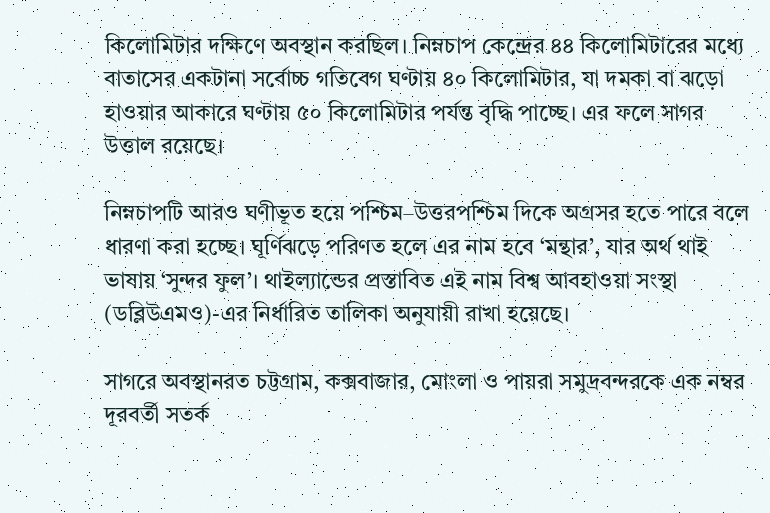কিলোমিটার দক্ষিণে অবস্থান করছিল। নিম্নচাপ কেন্দ্রের ৪৪ কিলোমিটারের মধ্যে বাতাসের একটানা সর্বোচ্চ গতিবেগ ঘণ্টায় ৪০ কিলোমিটার, যা দমকা বা ঝড়ো হাওয়ার আকারে ঘণ্টায় ৫০ কিলোমিটার পর্যন্ত বৃদ্ধি পাচ্ছে। এর ফলে সাগর উত্তাল রয়েছে।

নিম্নচাপটি আরও ঘণীভূত হয়ে পশ্চিম–উত্তরপশ্চিম দিকে অগ্রসর হতে পারে বলে ধারণা করা হচ্ছে। ঘূর্ণিঝড়ে পরিণত হলে এর নাম হবে ‘মন্থার’, যার অর্থ থাই ভাষায় ‘সুন্দর ফুল’। থাইল্যান্ডের প্রস্তাবিত এই নাম বিশ্ব আবহাওয়া সংস্থা (ডব্লিউএমও)-এর নির্ধারিত তালিকা অনুযায়ী রাখা হয়েছে।

সাগরে অবস্থানরত চট্টগ্রাম, কক্সবাজার, মোংলা ও পায়রা সমুদ্রবন্দরকে এক নম্বর দূরবর্তী সতর্ক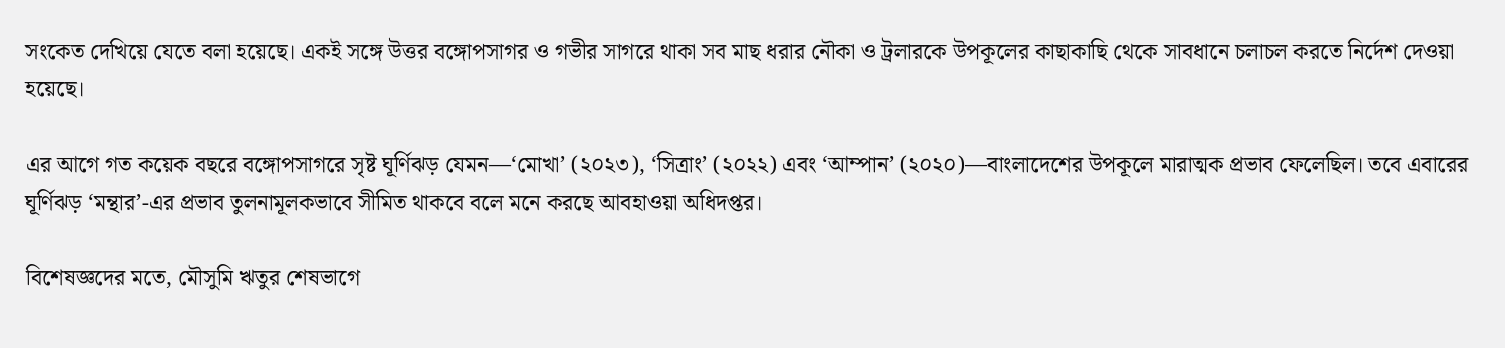সংকেত দেখিয়ে যেতে বলা হয়েছে। একই সঙ্গে উত্তর বঙ্গোপসাগর ও গভীর সাগরে থাকা সব মাছ ধরার নৌকা ও ট্রলারকে উপকূলের কাছাকাছি থেকে সাবধানে চলাচল করতে নির্দেশ দেওয়া হয়েছে।

এর আগে গত কয়েক বছরে বঙ্গোপসাগরে সৃষ্ট ঘূর্ণিঝড় যেমন—‘মোখা’ (২০২৩), ‘সিত্রাং’ (২০২২) এবং ‘আম্পান’ (২০২০)—বাংলাদেশের উপকূলে মারাত্মক প্রভাব ফেলেছিল। তবে এবারের ঘূর্ণিঝড় ‘মন্থার’-এর প্রভাব তুলনামূলকভাবে সীমিত থাকবে বলে মনে করছে আবহাওয়া অধিদপ্তর।

বিশেষজ্ঞদের মতে, মৌসুমি ঋতুর শেষভাগে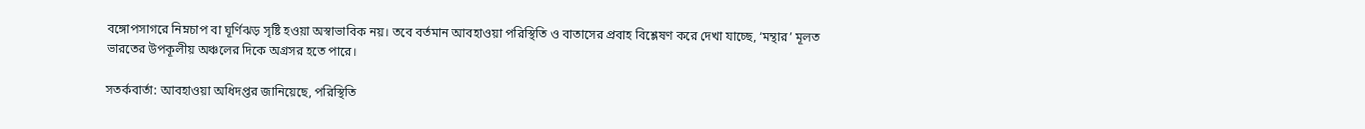বঙ্গোপসাগরে নিম্নচাপ বা ঘূর্ণিঝড় সৃষ্টি হওয়া অস্বাভাবিক নয়। তবে বর্তমান আবহাওয়া পরিস্থিতি ও বাতাসের প্রবাহ বিশ্লেষণ করে দেখা যাচ্ছে, ‘মন্থার’ মূলত ভারতের উপকূলীয় অঞ্চলের দিকে অগ্রসর হতে পারে।

সতর্কবার্তা: আবহাওয়া অধিদপ্তর জানিয়েছে, পরিস্থিতি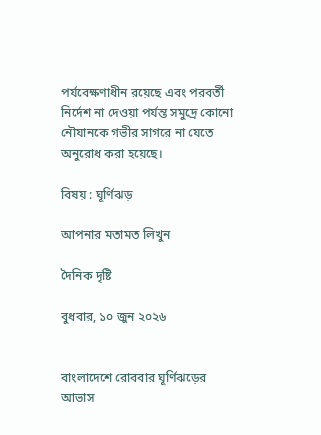পর্যবেক্ষণাধীন রয়েছে এবং পরবর্তী নির্দেশ না দেওয়া পর্যন্ত সমুদ্রে কোনো নৌযানকে গভীর সাগরে না যেতে অনুরোধ করা হয়েছে।

বিষয় : ঘূর্ণিঝড়

আপনার মতামত লিখুন

দৈনিক দৃষ্টি

বুধবার, ১০ জুন ২০২৬


বাংলাদেশে রোববার ঘূর্ণিঝড়ের আভাস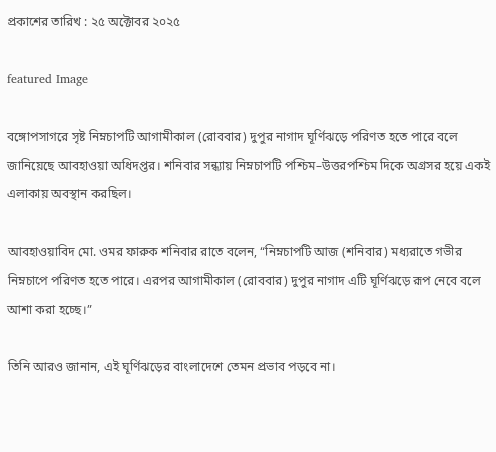প্রকাশের তারিখ : ২৫ অক্টোবর ২০২৫

featured Image

বঙ্গোপসাগরে সৃষ্ট নিম্নচাপটি আগামীকাল (রোববার) দুপুর নাগাদ ঘূর্ণিঝড়ে পরিণত হতে পারে বলে জানিয়েছে আবহাওয়া অধিদপ্তর। শনিবার সন্ধ্যায় নিম্নচাপটি পশ্চিম–উত্তরপশ্চিম দিকে অগ্রসর হয়ে একই এলাকায় অবস্থান করছিল।

আবহাওয়াবিদ মো. ওমর ফারুক শনিবার রাতে বলেন, “নিম্নচাপটি আজ (শনিবার) মধ্যরাতে গভীর নিম্নচাপে পরিণত হতে পারে। এরপর আগামীকাল (রোববার) দুপুর নাগাদ এটি ঘূর্ণিঝড়ে রূপ নেবে বলে আশা করা হচ্ছে।”

তিনি আরও জানান, এই ঘূর্ণিঝড়ের বাংলাদেশে তেমন প্রভাব পড়বে না।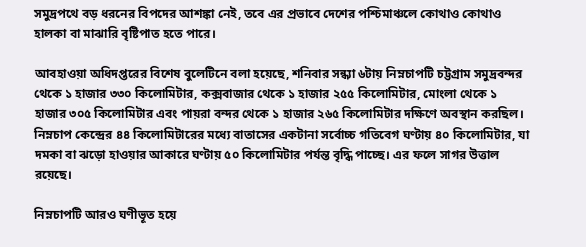সমুদ্রপথে বড় ধরনের বিপদের আশঙ্কা নেই, তবে এর প্রভাবে দেশের পশ্চিমাঞ্চলে কোথাও কোথাও হালকা বা মাঝারি বৃষ্টিপাত হতে পারে।

আবহাওয়া অধিদপ্তরের বিশেষ বুলেটিনে বলা হয়েছে, শনিবার সন্ধ্যা ৬টায় নিম্নচাপটি চট্টগ্রাম সমুদ্রবন্দর থেকে ১ হাজার ৩৩০ কিলোমিটার, কক্সবাজার থেকে ১ হাজার ২৫৫ কিলোমিটার, মোংলা থেকে ১ হাজার ৩০৫ কিলোমিটার এবং পায়রা বন্দর থেকে ১ হাজার ২৬৫ কিলোমিটার দক্ষিণে অবস্থান করছিল। নিম্নচাপ কেন্দ্রের ৪৪ কিলোমিটারের মধ্যে বাতাসের একটানা সর্বোচ্চ গতিবেগ ঘণ্টায় ৪০ কিলোমিটার, যা দমকা বা ঝড়ো হাওয়ার আকারে ঘণ্টায় ৫০ কিলোমিটার পর্যন্ত বৃদ্ধি পাচ্ছে। এর ফলে সাগর উত্তাল রয়েছে।

নিম্নচাপটি আরও ঘণীভূত হয়ে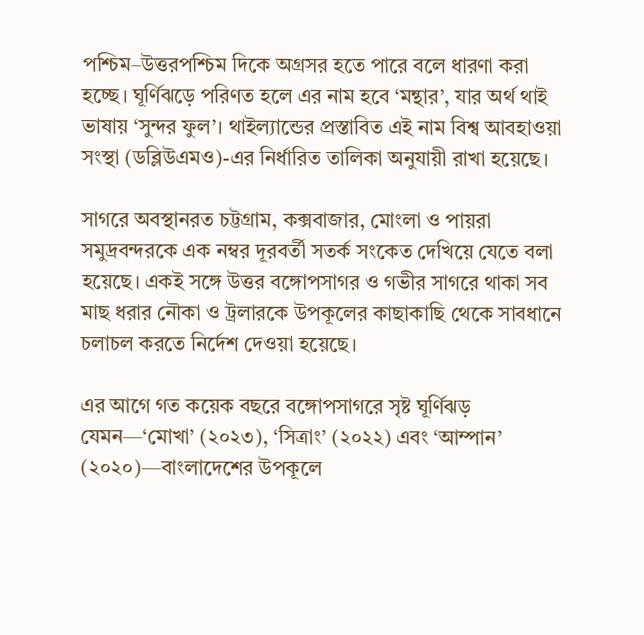পশ্চিম–উত্তরপশ্চিম দিকে অগ্রসর হতে পারে বলে ধারণা করা হচ্ছে। ঘূর্ণিঝড়ে পরিণত হলে এর নাম হবে ‘মন্থার’, যার অর্থ থাই ভাষায় ‘সুন্দর ফুল’। থাইল্যান্ডের প্রস্তাবিত এই নাম বিশ্ব আবহাওয়া সংস্থা (ডব্লিউএমও)-এর নির্ধারিত তালিকা অনুযায়ী রাখা হয়েছে।

সাগরে অবস্থানরত চট্টগ্রাম, কক্সবাজার, মোংলা ও পায়রা সমুদ্রবন্দরকে এক নম্বর দূরবর্তী সতর্ক সংকেত দেখিয়ে যেতে বলা হয়েছে। একই সঙ্গে উত্তর বঙ্গোপসাগর ও গভীর সাগরে থাকা সব মাছ ধরার নৌকা ও ট্রলারকে উপকূলের কাছাকাছি থেকে সাবধানে চলাচল করতে নির্দেশ দেওয়া হয়েছে।

এর আগে গত কয়েক বছরে বঙ্গোপসাগরে সৃষ্ট ঘূর্ণিঝড় যেমন—‘মোখা’ (২০২৩), ‘সিত্রাং’ (২০২২) এবং ‘আম্পান’ (২০২০)—বাংলাদেশের উপকূলে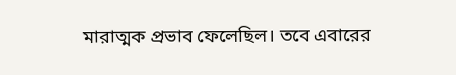মারাত্মক প্রভাব ফেলেছিল। তবে এবারের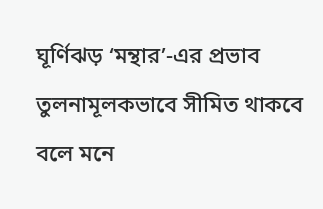ঘূর্ণিঝড় ‘মন্থার’-এর প্রভাব তুলনামূলকভাবে সীমিত থাকবে বলে মনে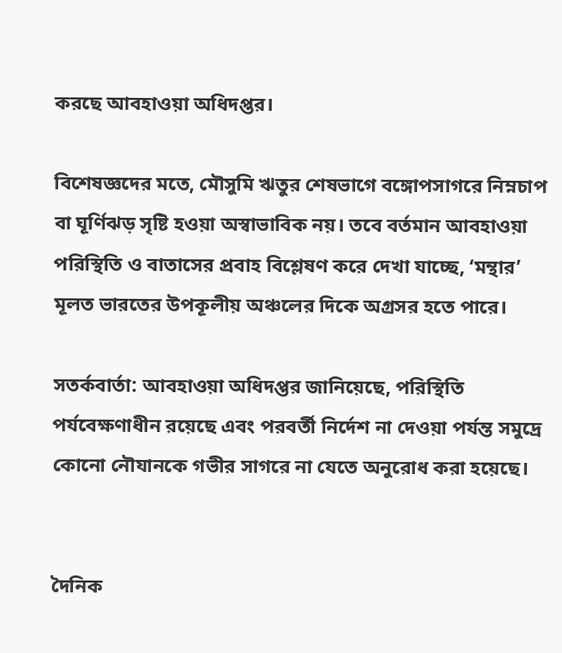করছে আবহাওয়া অধিদপ্তর।

বিশেষজ্ঞদের মতে, মৌসুমি ঋতুর শেষভাগে বঙ্গোপসাগরে নিম্নচাপ বা ঘূর্ণিঝড় সৃষ্টি হওয়া অস্বাভাবিক নয়। তবে বর্তমান আবহাওয়া পরিস্থিতি ও বাতাসের প্রবাহ বিশ্লেষণ করে দেখা যাচ্ছে, ‘মন্থার’ মূলত ভারতের উপকূলীয় অঞ্চলের দিকে অগ্রসর হতে পারে।

সতর্কবার্তা: আবহাওয়া অধিদপ্তর জানিয়েছে, পরিস্থিতি পর্যবেক্ষণাধীন রয়েছে এবং পরবর্তী নির্দেশ না দেওয়া পর্যন্ত সমুদ্রে কোনো নৌযানকে গভীর সাগরে না যেতে অনুরোধ করা হয়েছে।


দৈনিক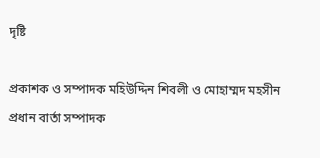দৃষ্টি

প্রকাশক ও সম্পাদক ম‌হিউদ্দিন শিবলী ও মোহাম্মদ মহসীন
প্রধান বার্তা সম্পাদক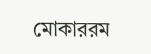মোকাররম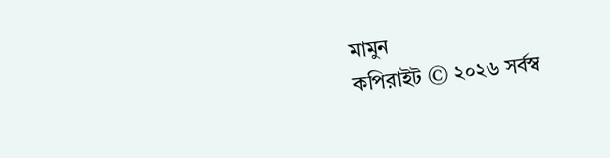মামুন
কপিরাইট © ২০২৬ সর্বস্ব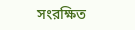সংরক্ষিত